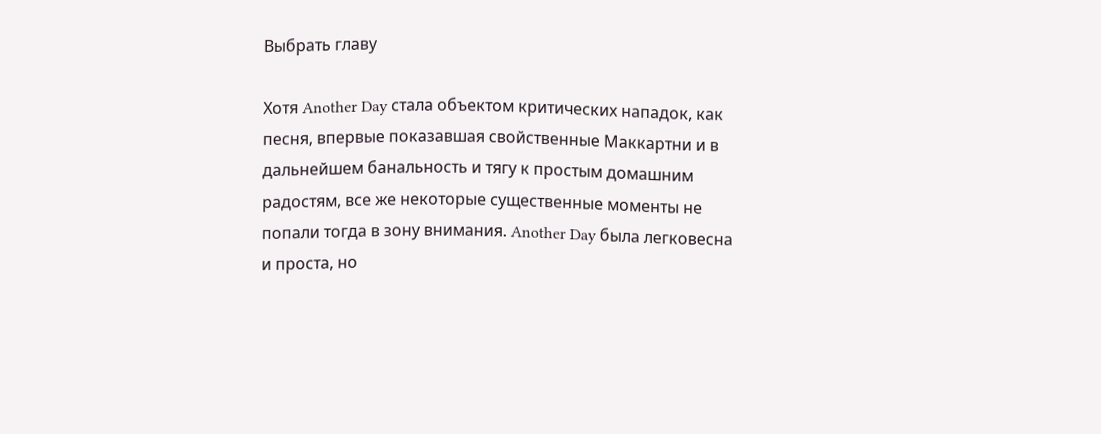Выбрать главу

Хотя Another Day стала объектом критических нападок, как песня, впервые показавшая свойственные Маккартни и в дальнейшем банальность и тягу к простым домашним радостям, все же некоторые существенные моменты не попали тогда в зону внимания. Another Day была легковесна и проста, но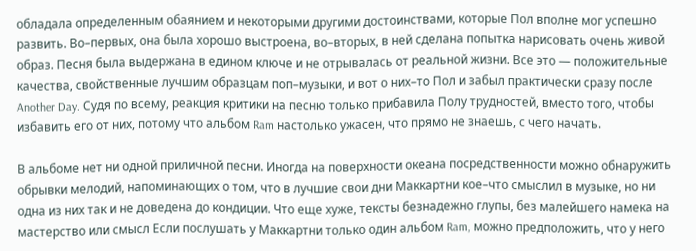обладала определенным обаянием и некоторыми другими достоинствами, которые Пол вполне мог успешно развить. Во–первых, она была хорошо выстроена, во–вторых, в ней сделана попытка нарисовать очень живой образ. Песня была выдержана в едином ключе и не отрывалась от реальной жизни. Все это — положительные качества, свойственные лучшим образцам поп–музыки, и вот о них–то Пол и забыл практически сразу после Another Day. Судя по всему, реакция критики на песню только прибавила Полу трудностей, вместо того, чтобы избавить его от них, потому что альбом Ram настолько ужасен, что прямо не знаешь, с чего начать.

В альбоме нет ни одной приличной песни. Иногда на поверхности океана посредственности можно обнаружить обрывки мелодий, напоминающих о том, что в лучшие свои дни Маккартни кое–что смыслил в музыке, но ни одна из них так и не доведена до кондиции. Что еще хуже, тексты безнадежно глупы, без малейшего намека на мастерство или смысл Если послушать у Маккартни только один альбом Ram, можно предположить, что у него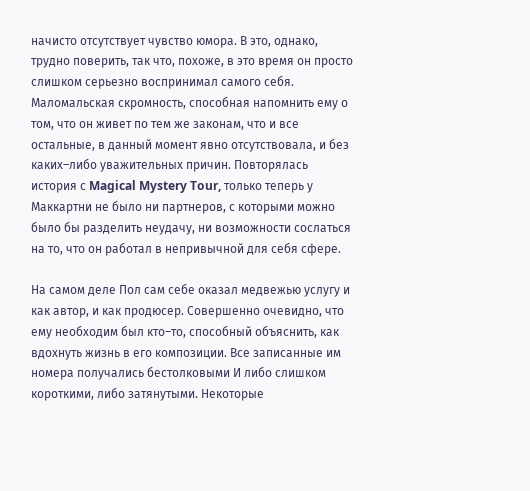начисто отсутствует чувство юмора. В это, однако, трудно поверить, так что, похоже, в это время он просто слишком серьезно воспринимал самого себя. Маломальская скромность, способная напомнить ему о том, что он живет по тем же законам, что и все остальные, в данный момент явно отсутствовала, и без каких–либо уважительных причин. Повторялась история с Magical Mystery Tour, только теперь у Маккартни не было ни партнеров, с которыми можно было бы разделить неудачу, ни возможности сослаться на то, что он работал в непривычной для себя сфере.

На самом деле Пол сам себе оказал медвежью услугу и как автор, и как продюсер. Совершенно очевидно, что ему необходим был кто–то, способный объяснить, как вдохнуть жизнь в его композиции. Все записанные им номера получались бестолковыми И либо слишком короткими, либо затянутыми. Некоторые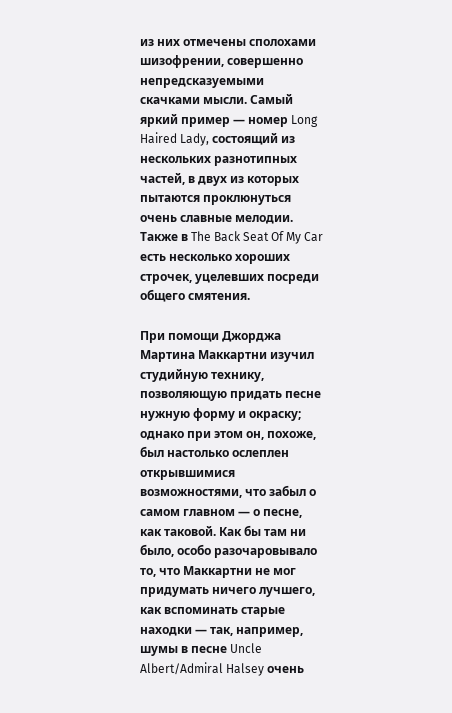из них отмечены сполохами шизофрении, совершенно непредсказуемыми скачками мысли. Самый яркий пример — номер Long Haired Lady, состоящий из нескольких разнотипных частей, в двух из которых пытаются проклюнуться очень славные мелодии. Также в The Back Seat Of My Car есть несколько хороших строчек, уцелевших посреди общего смятения.

При помощи Джорджа Мартина Маккартни изучил студийную технику, позволяющую придать песне нужную форму и окраску; однако при этом он, похоже, был настолько ослеплен открывшимися возможностями, что забыл о самом главном — о песне, как таковой. Как бы там ни было, особо разочаровывало то, что Маккартни не мог придумать ничего лучшего, как вспоминать старые находки — так, например, шумы в песне Uncle Albert/Admiral Halsey очень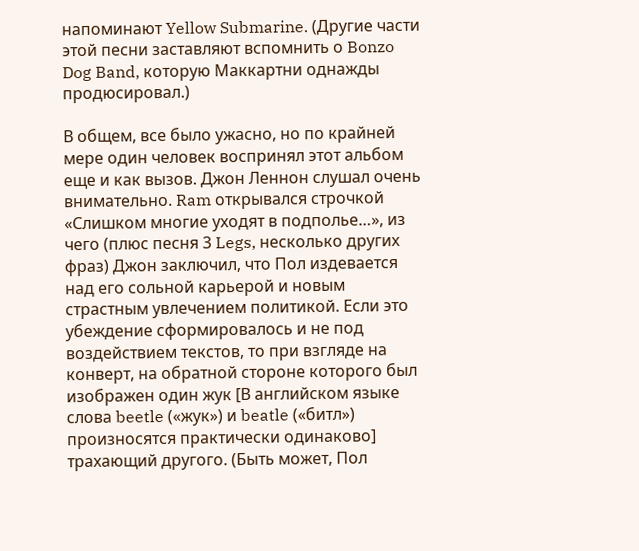напоминают Yellow Submarine. (Другие части этой песни заставляют вспомнить о Bonzo Dog Band, которую Маккартни однажды продюсировал.)

В общем, все было ужасно, но по крайней мере один человек воспринял этот альбом еще и как вызов. Джон Леннон слушал очень внимательно. Ram открывался строчкой «Слишком многие уходят в подполье…», из чего (плюс песня 3 Legs, несколько других фраз) Джон заключил, что Пол издевается над его сольной карьерой и новым страстным увлечением политикой. Если это убеждение сформировалось и не под воздействием текстов, то при взгляде на конверт, на обратной стороне которого был изображен один жук [В английском языке слова beetle («жук») и beatle («битл») произносятся практически одинаково] трахающий другого. (Быть может, Пол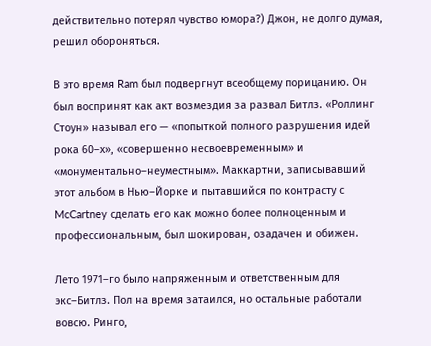действительно потерял чувство юмора?) Джон, не долго думая, решил обороняться.

В это время Ram был подвергнут всеобщему порицанию. Он был воспринят как акт возмездия за развал Битлз. «Роллинг Стоун» называл его — «попыткой полного разрушения идей рока 60–х», «совершенно несвоевременным» и «монументально–неуместным». Маккартни, записывавший этот альбом в Нью–Йорке и пытавшийся по контрасту с McCartney сделать его как можно более полноценным и профессиональным, был шокирован, озадачен и обижен.

Лето 1971–го было напряженным и ответственным для экс–Битлз. Пол на время затаился, но остальные работали вовсю. Ринго,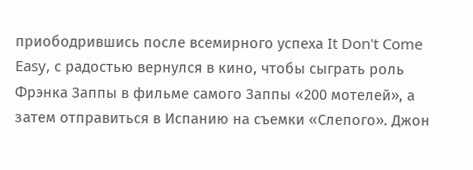приободрившись после всемирного успеха It Don't Come Easy, с радостью вернулся в кино, чтобы сыграть роль Фрэнка Заппы в фильме самого Заппы «200 мотелей», а затем отправиться в Испанию на съемки «Слепого». Джон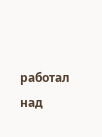работал над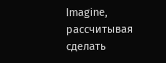Imagine, рассчитывая сделать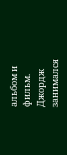альбом и фильм. Джордж занимался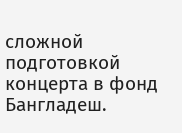сложной подготовкой концерта в фонд Бангладеш.